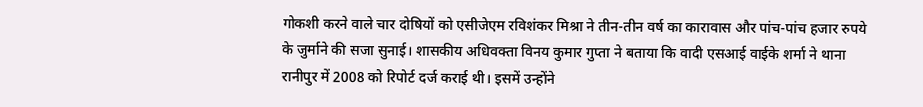गोकशी करने वाले चार दोषियों को एसीजेएम रविशंकर मिश्रा ने तीन-तीन वर्ष का कारावास और पांच-पांच हजार रुपये के जुर्माने की सजा सुनाई। शासकीय अधिवक्ता विनय कुमार गुप्ता ने बताया कि वादी एसआई वाईके शर्मा ने थाना रानीपुर में 2008 को रिपोर्ट दर्ज कराई थी। इसमें उन्होंने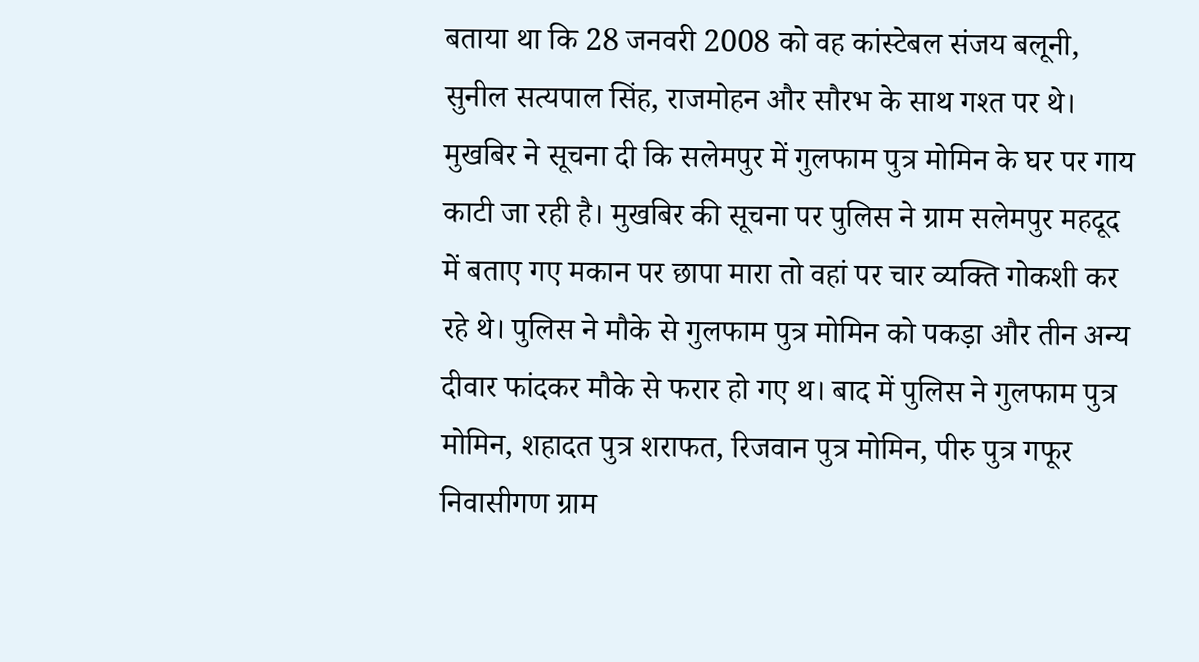बताया था कि 28 जनवरी 2008 को वह कांस्टेबल संजय बलूनी, सुनील सत्यपाल सिंह, राजमोहन और सौरभ के साथ गश्त पर थे।
मुखबिर ने सूचना दी कि सलेमपुर में गुलफाम पुत्र मोमिन के घर पर गाय काटी जा रही है। मुखबिर की सूचना पर पुलिस ने ग्राम सलेमपुर महदूद में बताए गए मकान पर छापा मारा तो वहां पर चार व्यक्ति गोकशी कर रहे थे। पुलिस ने मौके से गुलफाम पुत्र मोमिन को पकड़ा और तीन अन्य दीवार फांदकर मौके से फरार हो गए थ। बाद में पुलिस ने गुलफाम पुत्र मोमिन, शहादत पुत्र शराफत, रिजवान पुत्र मोमिन, पीरु पुत्र गफूर निवासीगण ग्राम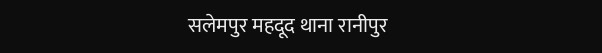सलेमपुर महदूद थाना रानीपुर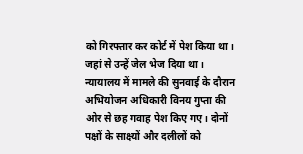को गिरफ्तार कर कोर्ट में पेश किया था।
जहां से उन्हें जेल भेज दिया था। न्यायालय में मामले की सुनवाई के दौरान अभियोजन अधिकारी विनय गुप्ता की ओर से छह गवाह पेश किए गए। दोनों पक्षों के साक्ष्यों और दलीलों को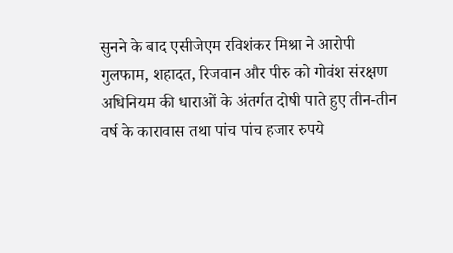सुनने के बाद एसीजेएम रविशंकर मिश्रा ने आरोपी गुलफाम, शहादत, रिजवान और पीरु को गोवंश संरक्षण अधिनियम की धाराओं के अंतर्गत दोषी पाते हुए तीन-तीन वर्ष के कारावास तथा पांच पांच हजार रुपये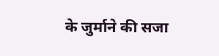के जुर्माने की सजा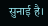सुनाई है।